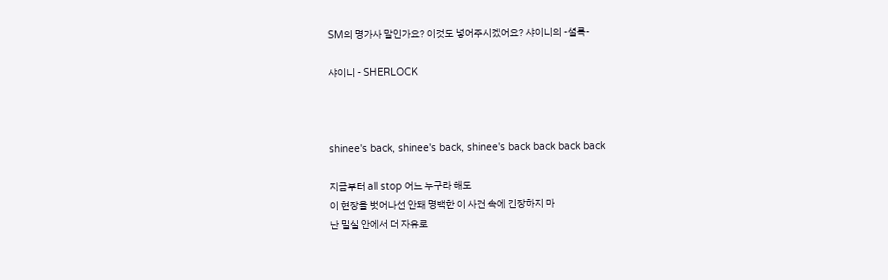SM의 명가사 말인가요? 이것도 넣어주시겠어요? 샤이니의 -셜록-

샤이니 - SHERLOCK



shinee's back, shinee's back, shinee's back back back back

지금부터 all stop 어느 누구라 해도
이 현장을 벗어나선 안돼 명백한 이 사건 속에 긴장하지 마
난 밀실 안에서 더 자유로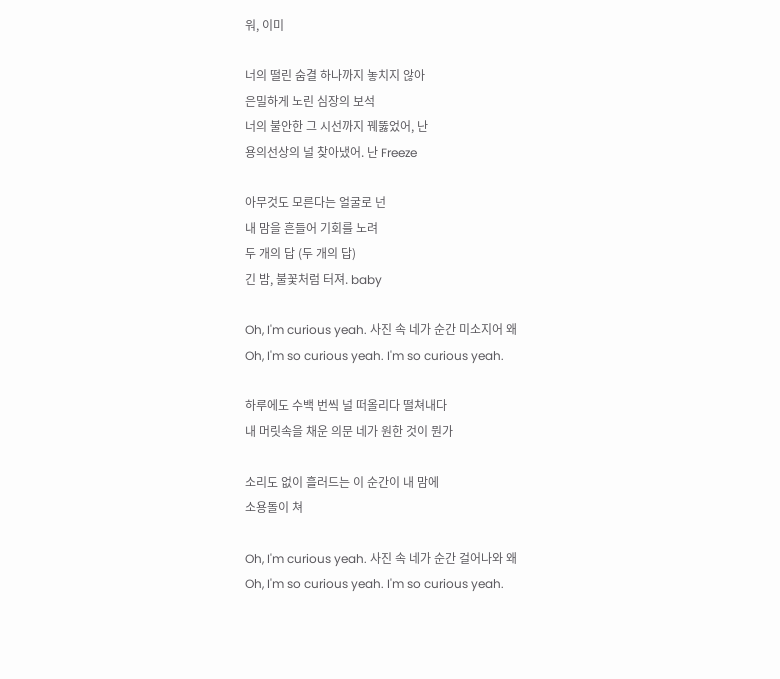워, 이미

너의 떨린 숨결 하나까지 놓치지 않아
은밀하게 노린 심장의 보석
너의 불안한 그 시선까지 꿰뚫었어, 난
용의선상의 널 찾아냈어. 난 Freeze

아무것도 모른다는 얼굴로 넌
내 맘을 흔들어 기회를 노려
두 개의 답 (두 개의 답)
긴 밤, 불꽃처럼 터져. baby

Oh, I'm curious yeah. 사진 속 네가 순간 미소지어 왜
Oh, I'm so curious yeah. I'm so curious yeah.

하루에도 수백 번씩 널 떠올리다 떨쳐내다
내 머릿속을 채운 의문 네가 원한 것이 뭔가

소리도 없이 흘러드는 이 순간이 내 맘에
소용돌이 쳐

Oh, I'm curious yeah. 사진 속 네가 순간 걸어나와 왜
Oh, I'm so curious yeah. I'm so curious yeah.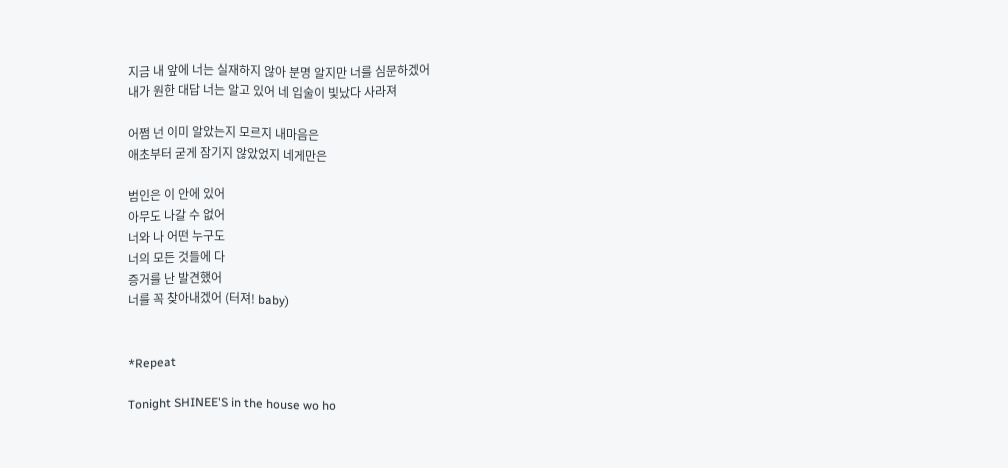지금 내 앞에 너는 실재하지 않아 분명 알지만 너를 심문하겠어
내가 원한 대답 너는 알고 있어 네 입술이 빛났다 사라져

어쩜 넌 이미 알았는지 모르지 내마음은
애초부터 굳게 잠기지 않았었지 네게만은

범인은 이 안에 있어
아무도 나갈 수 없어
너와 나 어떤 누구도
너의 모든 것들에 다
증거를 난 발견했어
너를 꼭 찾아내겠어 (터져! baby)


*Repeat

Tonight SHINEE'S in the house wo ho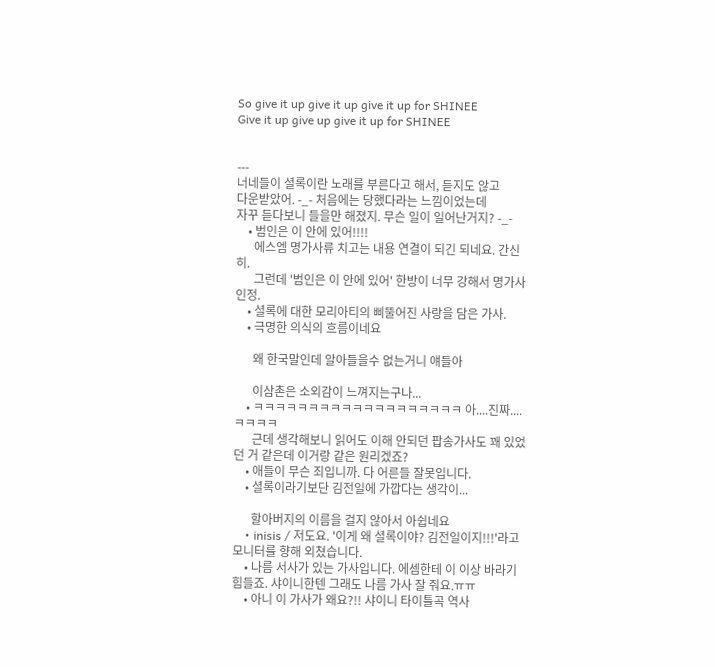So give it up give it up give it up for SHINEE
Give it up give up give it up for SHINEE


---
너네들이 셜록이란 노래를 부른다고 해서, 듣지도 않고
다운받았어. -_- 처음에는 당했다라는 느낌이었는데
자꾸 듣다보니 들을만 해졌지. 무슨 일이 일어난거지? -_-
    • 범인은 이 안에 있어!!!!
      에스엠 명가사류 치고는 내용 연결이 되긴 되네요. 간신히.
      그런데 '범인은 이 안에 있어' 한방이 너무 강해서 명가사 인정.
    • 셜록에 대한 모리아티의 삐뚤어진 사랑을 담은 가사.
    • 극명한 의식의 흐름이네요

      왜 한국말인데 알아들을수 없는거니 얘들아

      이삼촌은 소외감이 느껴지는구나...
    • ㅋㅋㅋㅋㅋㅋㅋㅋㅋㅋㅋㅋㅋㅋㅋㅋㅋㅋㅋ 아....진짜....ㅋㅋㅋㅋ
      근데 생각해보니 읽어도 이해 안되던 팝송가사도 꽤 있었던 거 같은데 이거랑 같은 원리겠죠?
    • 애들이 무슨 죄입니까. 다 어른들 잘못입니다.
    • 셜록이라기보단 김전일에 가깝다는 생각이...

      할아버지의 이름을 걸지 않아서 아쉽네요
    • inisis / 저도요. '이게 왜 셜록이야? 김전일이지!!!'라고 모니터를 향해 외쳤습니다.
    • 나름 서사가 있는 가사입니다. 에셈한테 이 이상 바라기 힘들죠. 샤이니한텐 그래도 나름 가사 잘 줘요.ㅠㅠ
    • 아니 이 가사가 왜요?!! 샤이니 타이틀곡 역사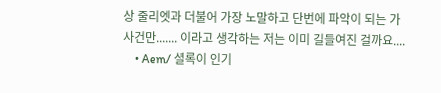상 줄리엣과 더불어 가장 노말하고 단번에 파악이 되는 가사건만....... 이라고 생각하는 저는 이미 길들여진 걸까요....
    • Aem/ 셜록이 인기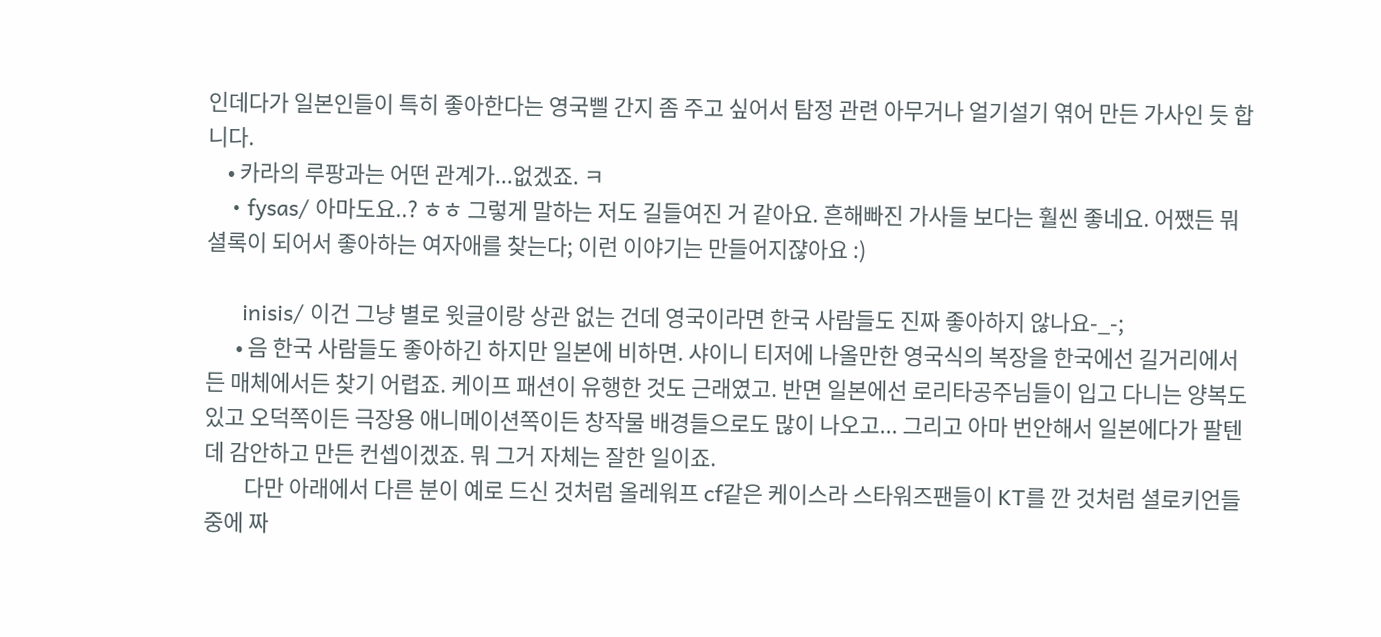인데다가 일본인들이 특히 좋아한다는 영국삘 간지 좀 주고 싶어서 탐정 관련 아무거나 얼기설기 엮어 만든 가사인 듯 합니다.
    • 카라의 루팡과는 어떤 관계가...없겠죠. ㅋ
    • fysas/ 아마도요..? ㅎㅎ 그렇게 말하는 저도 길들여진 거 같아요. 흔해빠진 가사들 보다는 훨씬 좋네요. 어쨌든 뭐 셜록이 되어서 좋아하는 여자애를 찾는다; 이런 이야기는 만들어지쟎아요 :)

      inisis/ 이건 그냥 별로 윗글이랑 상관 없는 건데 영국이라면 한국 사람들도 진짜 좋아하지 않나요-_-;
      • 음 한국 사람들도 좋아하긴 하지만 일본에 비하면. 샤이니 티저에 나올만한 영국식의 복장을 한국에선 길거리에서든 매체에서든 찾기 어렵죠. 케이프 패션이 유행한 것도 근래였고. 반면 일본에선 로리타공주님들이 입고 다니는 양복도 있고 오덕쪽이든 극장용 애니메이션쪽이든 창작물 배경들으로도 많이 나오고... 그리고 아마 번안해서 일본에다가 팔텐데 감안하고 만든 컨셉이겠죠. 뭐 그거 자체는 잘한 일이죠.
        다만 아래에서 다른 분이 예로 드신 것처럼 올레워프 cf같은 케이스라 스타워즈팬들이 KT를 깐 것처럼 셜로키언들 중에 짜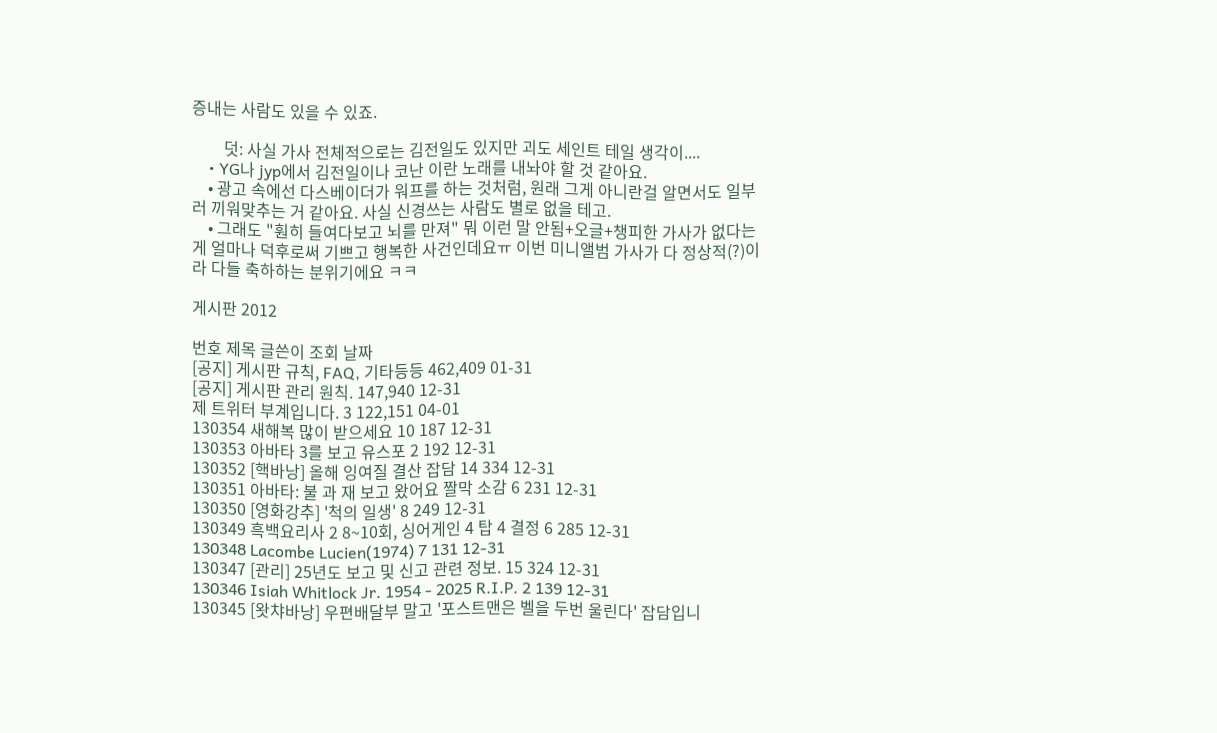증내는 사람도 있을 수 있죠.

        덧: 사실 가사 전체적으로는 김전일도 있지만 괴도 세인트 테일 생각이....
    • YG나 jyp에서 김전일이나 코난 이란 노래를 내놔야 할 것 같아요.
    • 광고 속에선 다스베이더가 워프를 하는 것처럼, 원래 그게 아니란걸 알면서도 일부러 끼워맞추는 거 같아요. 사실 신경쓰는 사람도 별로 없을 테고.
    • 그래도 "훤히 들여다보고 뇌를 만져" 뭐 이런 말 안됨+오글+챙피한 가사가 없다는게 얼마나 덕후로써 기쁘고 행복한 사건인데요ㅠ 이번 미니앨범 가사가 다 정상적(?)이라 다들 축하하는 분위기에요 ㅋㅋ

게시판 2012

번호 제목 글쓴이 조회 날짜
[공지] 게시판 규칙, FAQ, 기타등등 462,409 01-31
[공지] 게시판 관리 원칙. 147,940 12-31
제 트위터 부계입니다. 3 122,151 04-01
130354 새해복 많이 받으세요 10 187 12-31
130353 아바타 3를 보고 유스포 2 192 12-31
130352 [핵바낭] 올해 잉여질 결산 잡담 14 334 12-31
130351 아바타: 불 과 재 보고 왔어요 짤막 소감 6 231 12-31
130350 [영화강추] '척의 일생' 8 249 12-31
130349 흑백요리사 2 8~10회, 싱어게인 4 탑 4 결정 6 285 12-31
130348 Lacombe Lucien(1974) 7 131 12-31
130347 [관리] 25년도 보고 및 신고 관련 정보. 15 324 12-31
130346 Isiah Whitlock Jr. 1954 - 2025 R.I.P. 2 139 12-31
130345 [왓챠바낭] 우편배달부 말고 '포스트맨은 벨을 두번 울린다' 잡담입니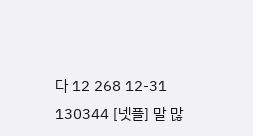다 12 268 12-31
130344 [넷플] 말 많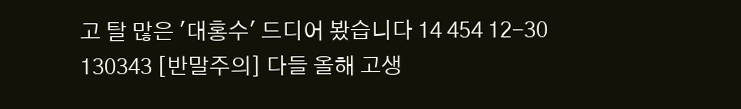고 탈 많은 '대홍수' 드디어 봤습니다 14 454 12-30
130343 [반말주의] 다들 올해 고생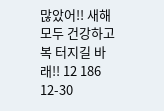많았어!! 새해 모두 건강하고 복 터지길 바래!! 12 186 12-30